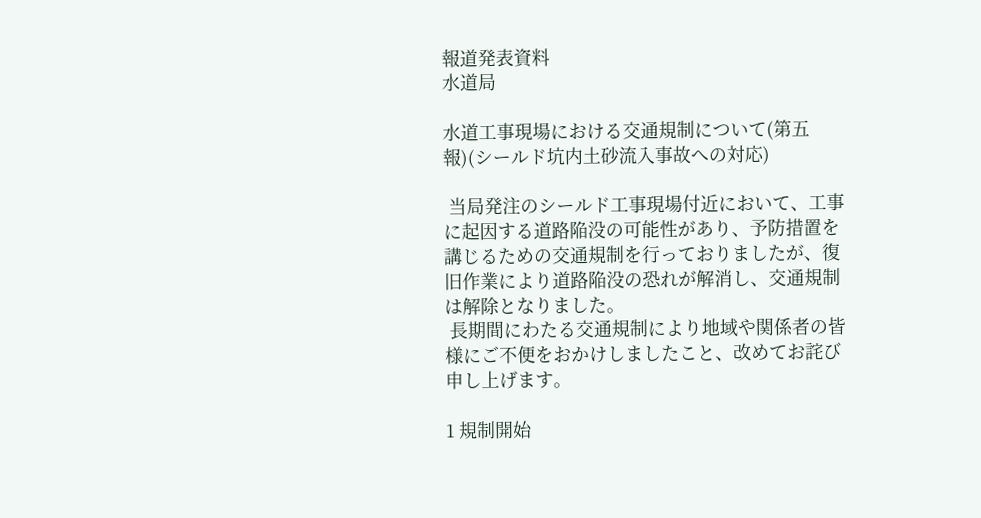報道発表資料
水道局

水道工事現場における交通規制について(第五報)(シールド坑内土砂流入事故への対応)

 当局発注のシールド工事現場付近において、工事に起因する道路陥没の可能性があり、予防措置を講じるための交通規制を行っておりましたが、復旧作業により道路陥没の恐れが解消し、交通規制は解除となりました。
 長期間にわたる交通規制により地域や関係者の皆様にご不便をおかけしましたこと、改めてお詫び申し上げます。

1 規制開始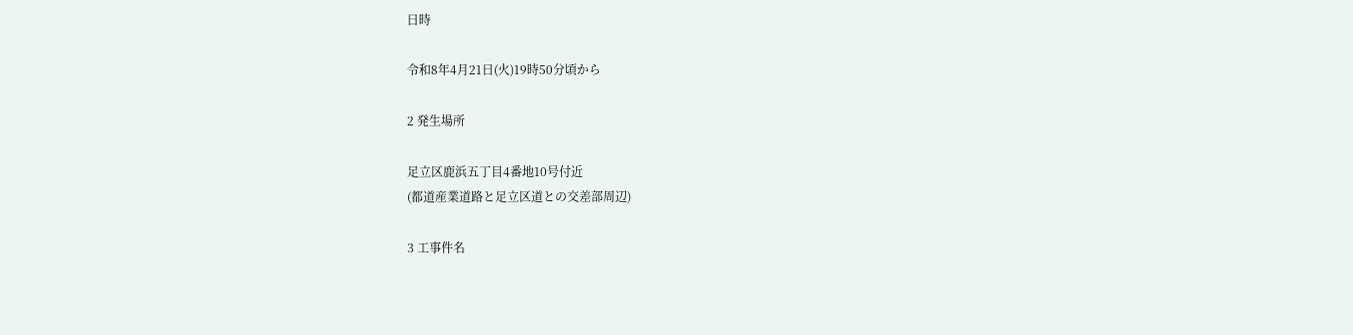日時

令和8年4月21日(火)19時50分頃から

2 発生場所

足立区鹿浜五丁目4番地10号付近
(都道産業道路と足立区道との交差部周辺)

3 工事件名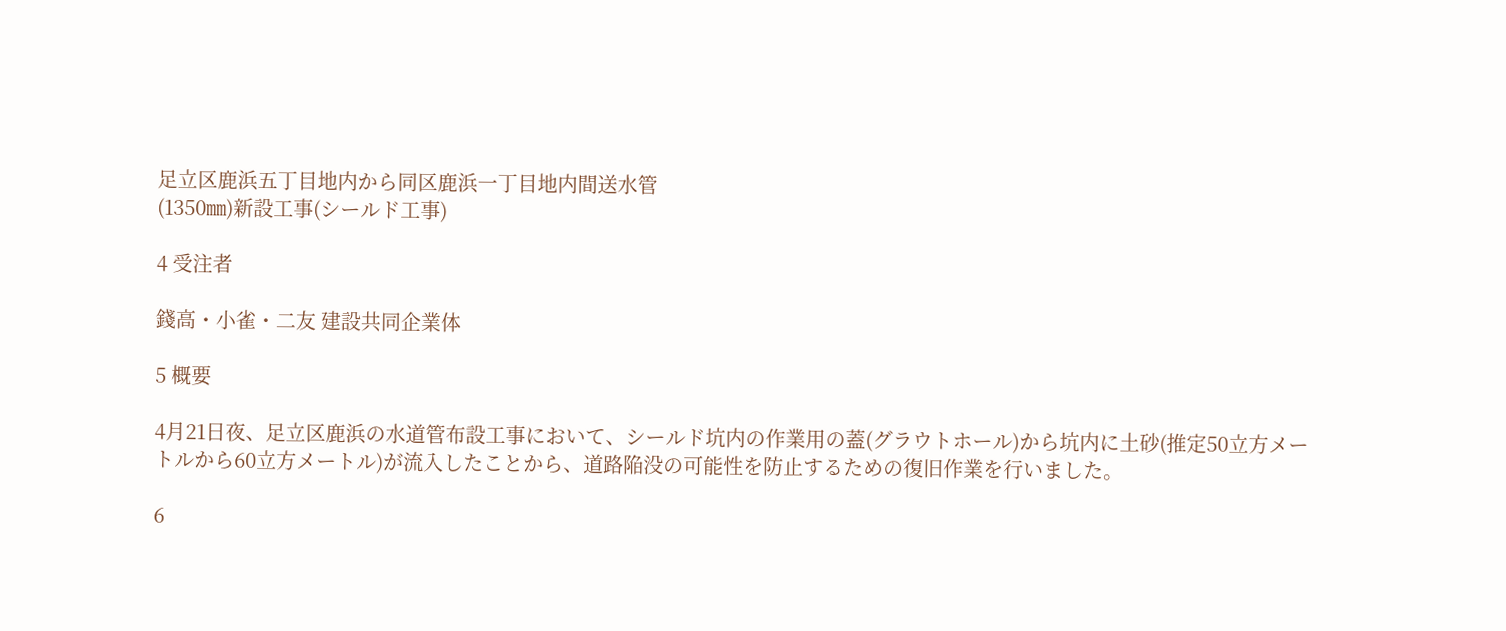足立区鹿浜五丁目地内から同区鹿浜一丁目地内間送水管
(1350㎜)新設工事(シールド工事)

4 受注者

錢高・小雀・二友 建設共同企業体

5 概要

4月21日夜、足立区鹿浜の水道管布設工事において、シールド坑内の作業用の蓋(グラウトホール)から坑内に土砂(推定50立方メートルから60立方メートル)が流入したことから、道路陥没の可能性を防止するための復旧作業を行いました。

6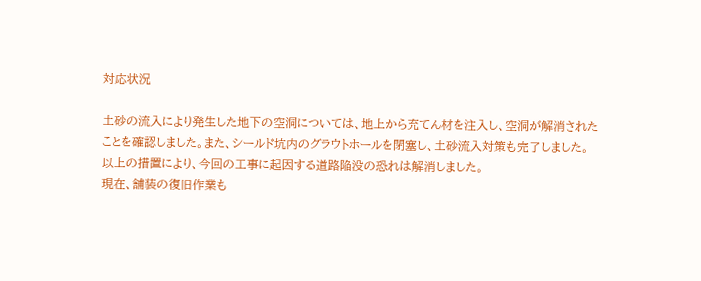対応状況

土砂の流入により発生した地下の空洞については、地上から充てん材を注入し、空洞が解消されたことを確認しました。また、シールド坑内のグラウトホールを閉塞し、土砂流入対策も完了しました。
以上の措置により、今回の工事に起因する道路陥没の恐れは解消しました。
現在、舗装の復旧作業も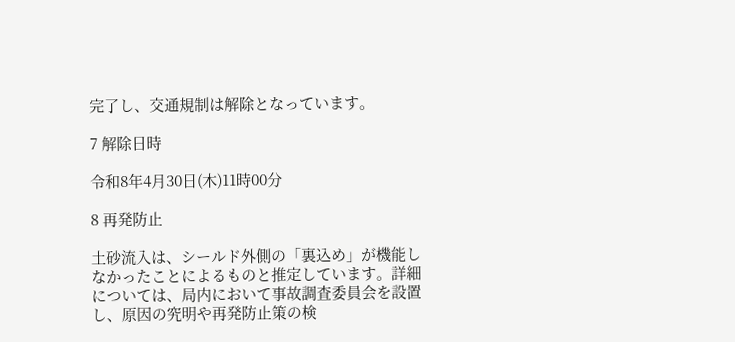完了し、交通規制は解除となっています。

7 解除日時

令和8年4月30日(木)11時00分

8 再発防止

土砂流入は、シールド外側の「裏込め」が機能しなかったことによるものと推定しています。詳細については、局内において事故調査委員会を設置し、原因の究明や再発防止策の検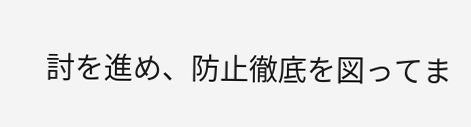討を進め、防止徹底を図ってま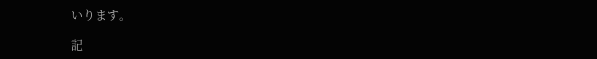いります。

記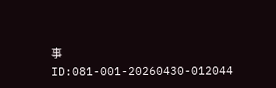事ID:081-001-20260430-012044